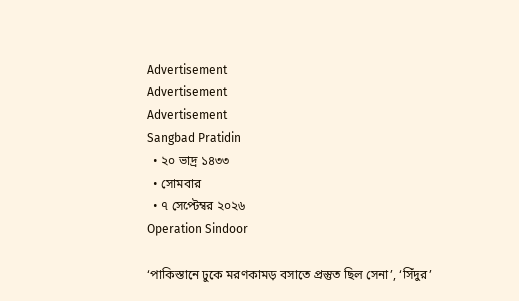Advertisement
Advertisement
Advertisement
Sangbad Pratidin
  • ২০ ভাদ্র ১৪৩৩
  • সোমবার
  • ৭ সেপ্টেম্বর ২০২৬
Operation Sindoor

‘পাকিস্তানে ঢুকে মরণকামড় বসাতে প্রস্তুত ছিল সেনা’, ‘সিঁদুর’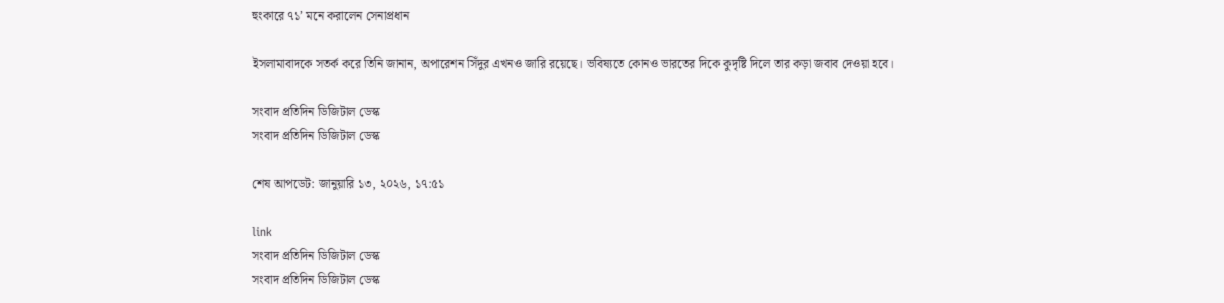হুংকারে ৭১’ মনে করালেন সেনাপ্রধান

ইসলামাবাদকে সতর্ক করে তিনি জানান, অপারেশন সিঁদুর এখনও জারি রয়েছে। ভবিষ্যতে কোনও ভারতের দিকে কুদৃষ্টি দিলে তার কড়া জবাব দেওয়া হবে।

সংবাদ প্রতিদিন ডিজিটাল ডেস্ক
সংবাদ প্রতিদিন ডিজিটাল ডেস্ক

শেষ আপডেট: জানুয়ারি ১৩, ২০২৬, ১৭:৫১

link
সংবাদ প্রতিদিন ডিজিটাল ডেস্ক
সংবাদ প্রতিদিন ডিজিটাল ডেস্ক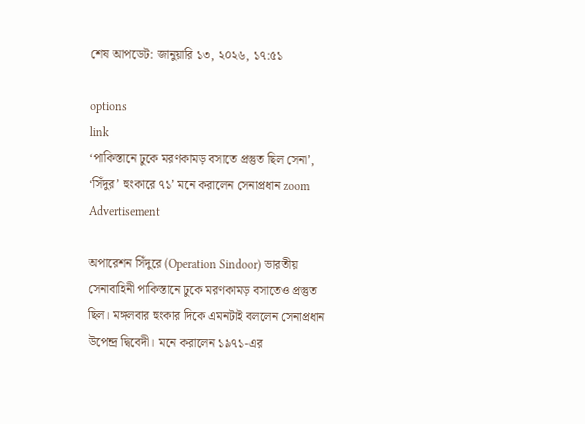শেষ আপডেট: জানুয়ারি ১৩, ২০২৬, ১৭:৫১

options
link
‘পাকিস্তানে ঢুকে মরণকামড় বসাতে প্রস্তুত ছিল সেনা’, ‘সিঁদুর’ হুংকারে ৭১’ মনে করালেন সেনাপ্রধান zoom
Advertisement

অপারেশন সিঁদুরে (Operation Sindoor) ভারতীয় সেনাবাহিনী পাকিস্তানে ঢুকে মরণকামড় বসাতেও প্রস্তুত ছিল। মঙ্গলবার হুংকার দিকে এমনটাই বললেন সেনাপ্রধান উপেন্দ্র দ্বিবেদী। মনে করালেন ১৯৭১-এর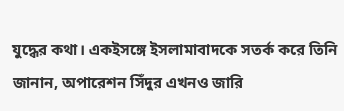যুদ্ধের কথা। একইসঙ্গে ইসলামাবাদকে সতর্ক করে তিনি জানান, অপারেশন সিঁদুর এখনও জারি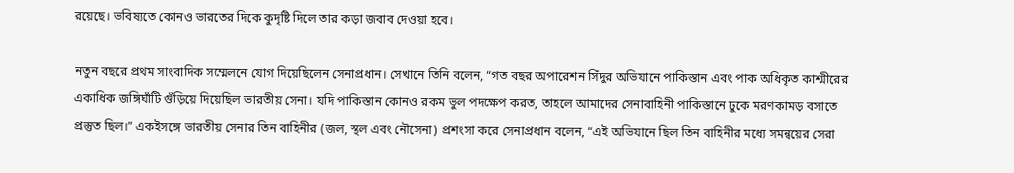রয়েছে। ভবিষ্যতে কোনও ভারতের দিকে কুদৃষ্টি দিলে তার কড়া জবাব দেওয়া হবে।

নতুন বছরে প্রথম সাংবাদিক সম্মেলনে যোগ দিয়েছিলেন সেনাপ্রধান। সেখানে তিনি বলেন, “গত বছর অপারেশন সিঁদুর অভিযানে পাকিস্তান এবং পাক অধিকৃত কাশ্মীরের একাধিক জঙ্গিঘাঁটি গুঁড়িয়ে দিয়েছিল ভারতীয় সেনা। যদি পাকিস্তান কোনও রকম ভুল পদক্ষেপ করত, তাহলে আমাদের সেনাবাহিনী পাকিস্তানে ঢুকে মরণকামড় বসাতে প্রস্তুত ছিল।” একইসঙ্গে ভারতীয় সেনার তিন বাহিনীর (জল, স্থল এবং নৌসেনা) প্রশংসা করে সেনাপ্রধান বলেন, “এই অভিযানে ছিল তিন বাহিনীর মধ্যে সমন্বয়ের সেরা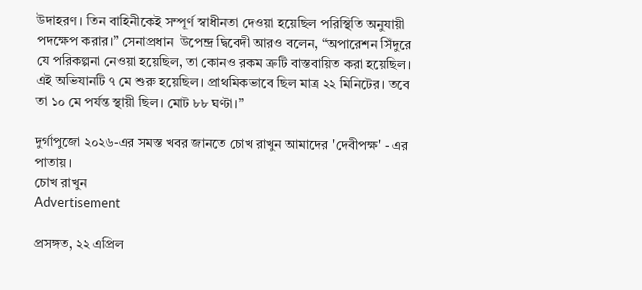উদাহরণ। তিন বাহিনীকেই সম্পূর্ণ স্বাধীনতা দেওয়া হয়েছিল পরিস্থিতি অনুযায়ী পদক্ষেপ করার।” সেনাপ্রধান  উপেন্দ্র দ্বিবেদী আরও বলেন, “অপারেশন সিঁদুরে যে পরিকল্পনা নেওয়া হয়েছিল, তা কোনও রকম ত্রুটি বাস্তবায়িত করা হয়েছিল। এই অভিযানটি ৭ মে শুরু হয়েছিল। প্রাথমিকভাবে ছিল মাত্র ২২ মিনিটের। তবে তা ১০ মে পর্যন্ত স্থায়ী ছিল। মোট ৮৮ ঘণ্টা।”

দুর্গাপুজো ২০২৬-এর সমস্ত খবর জানতে চোখ রাখুন আমাদের 'দেবীপক্ষ' - এর পাতায়।
চোখ রাখুন
Advertisement

প্রসঙ্গত, ২২ এপ্রিল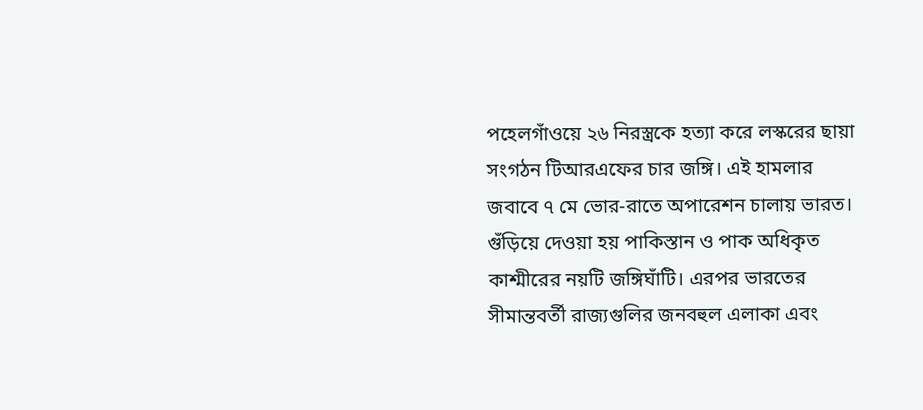পহেলগাঁওয়ে ২৬ নিরস্ত্রকে হত্যা করে লস্করের ছায়া সংগঠন টিআরএফের চার জঙ্গি। এই হামলার জবাবে ৭ মে ভোর-রাতে অপারেশন চালায় ভারত। গুঁড়িয়ে দেওয়া হয় পাকিস্তান ও পাক অধিকৃত কাশ্মীরের নয়টি জঙ্গিঘাঁটি। এরপর ভারতের সীমান্তবর্তী রাজ্যগুলির জনবহুল এলাকা এবং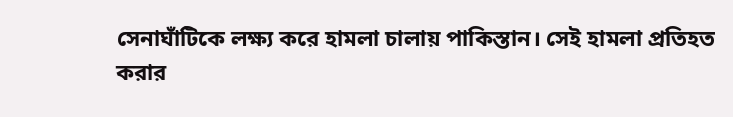সেনাঘাঁটিকে লক্ষ্য করে হামলা চালায় পাকিস্তান। সেই হামলা প্রতিহত করার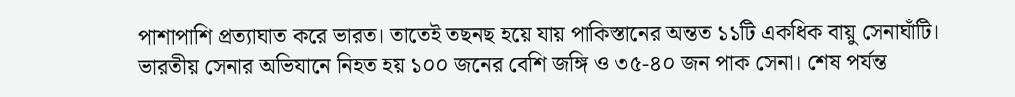পাশাপাশি প্রত্যাঘাত করে ভারত। তাতেই তছনছ হয়ে যায় পাকিস্তানের অন্তত ১১টি একধিক বায়ু সেনাঘাঁটি। ভারতীয় সেনার অভিযানে নিহত হয় ১০০ জনের বেশি জঙ্গি ও ৩৫-৪০ জন পাক সেনা। শেষ পর্যন্ত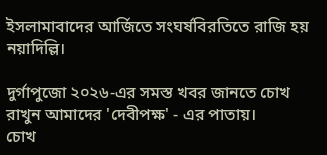ইসলামাবাদের আর্জিতে সংঘর্ষবিরতিতে রাজি হয় নয়াদিল্লি।

দুর্গাপুজো ২০২৬-এর সমস্ত খবর জানতে চোখ রাখুন আমাদের 'দেবীপক্ষ' - এর পাতায়।
চোখ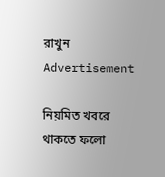রাখুন
Advertisement

নিয়মিত খবরে থাকতে ফলো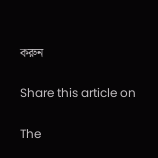করুন

Share this article on

The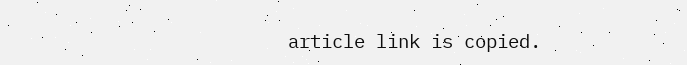article link is copied.